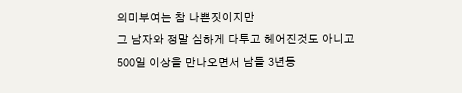의미부여는 참 나쁜짓이지만
그 남자와 정말 심하게 다투고 헤어진것도 아니고
500일 이상을 만나오면서 남들 3년동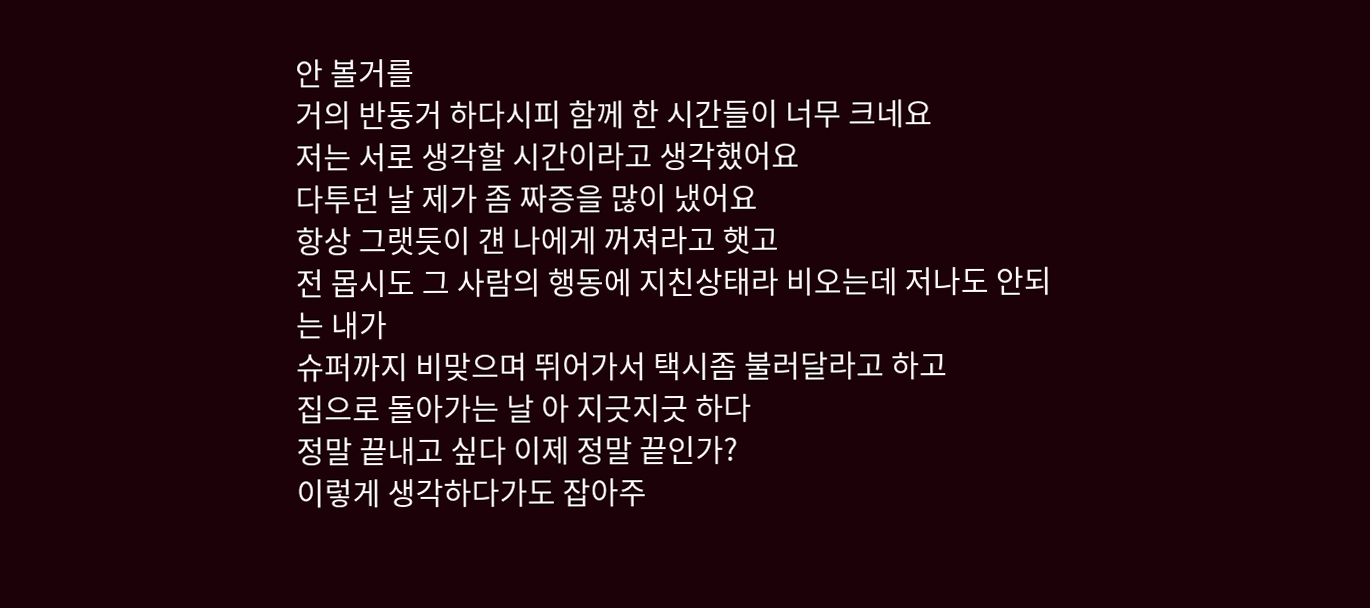안 볼거를
거의 반동거 하다시피 함께 한 시간들이 너무 크네요
저는 서로 생각할 시간이라고 생각했어요
다투던 날 제가 좀 짜증을 많이 냈어요
항상 그랫듯이 걘 나에게 꺼져라고 햇고
전 몹시도 그 사람의 행동에 지친상태라 비오는데 저나도 안되는 내가
슈퍼까지 비맞으며 뛰어가서 택시좀 불러달라고 하고
집으로 돌아가는 날 아 지긋지긋 하다
정말 끝내고 싶다 이제 정말 끝인가?
이렇게 생각하다가도 잡아주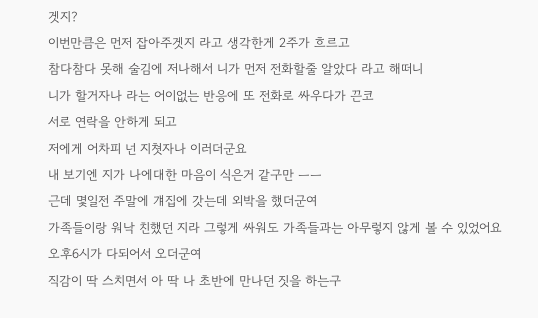겟지?
이번만큼은 먼저 잡아주겟지 라고 생각한게 2주가 흐르고
참다참다 못해 술김에 저나해서 니가 먼저 전화할줄 알았다 라고 해떠니
니가 할거자나 라는 어이없는 반응에 또 전화로 싸우다가 끈코
서로 연락을 안하게 되고
저에게 어차피 넌 지쳣자나 이러더군요
내 보기엔 지가 나에대한 마음이 식은거 같구만 ㅡㅡ
근데 몇일전 주말에 걔집에 갓는데 외박을 했더군여
가족들이랑 워낙 친했던 지라 그렇게 싸워도 가족들과는 아무렇지 않게 볼 수 있었어요
오후6시가 다되어서 오더군여
직감이 딱 스치면서 아 딱 나 초반에 만나던 짓을 하는구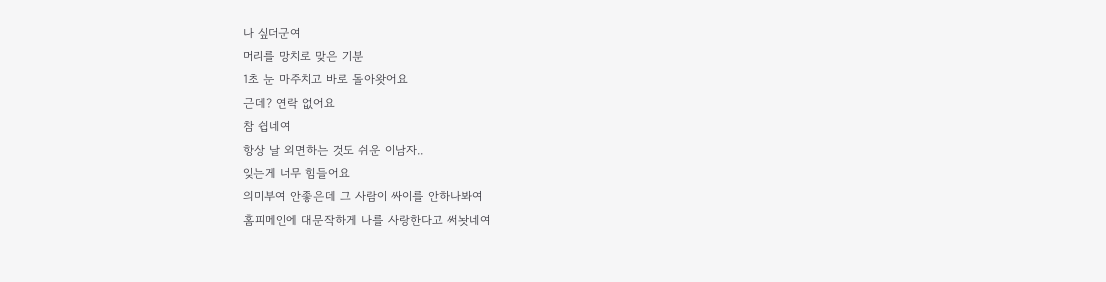나 싶더군여
머리를 망치로 맞은 기분
1초 눈 마주치고 바로 돌아왓어요
근데? 연락 없어요
참 쉽네여
항상 날 외면하는 것도 쉬운 이남자..
잊는게 너무 힘들어요
의미부여 안좋은데 그 사람이 싸이를 안하나봐여
홈피메인에 대문작하게 나를 사랑한다고 써놧네여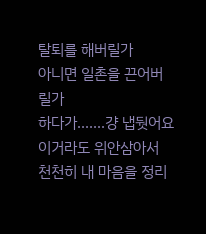탈퇴를 해버릴가
아니면 일촌을 끈어버릴가
하다가.......걍 냅둿어요
이거라도 위안삼아서 천천히 내 마음을 정리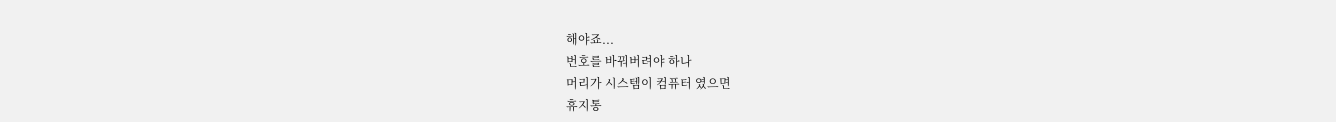해야죠...
번호를 바꿔버려야 하나
머리가 시스템이 컴퓨터 였으면
휴지통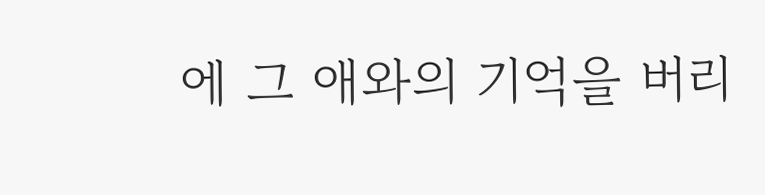에 그 애와의 기억을 버리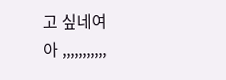고 싶네여
아 ,,,,,,,,,,,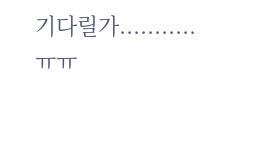기다릴가...........ㅠㅠ